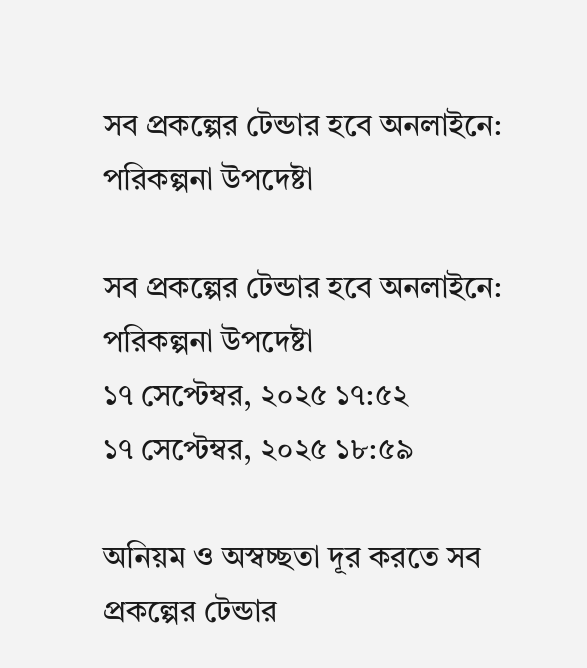সব প্রকল্পের টেন্ডার হবে অনলাইনে: পরিকল্পনা উপদেষ্টা

সব প্রকল্পের টেন্ডার হবে অনলাইনে: পরিকল্পনা উপদেষ্টা
১৭ সেপ্টেম্বর, ২০২৫ ১৭:৫২
১৭ সেপ্টেম্বর, ২০২৫ ১৮:৫৯

অনিয়ম ও অস্বচ্ছতা দূর করতে সব প্রকল্পের টেন্ডার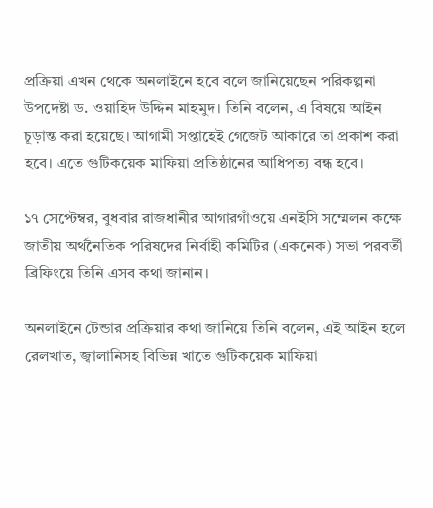প্রক্রিয়া এখন থেকে অনলাইনে হবে বলে জানিয়েছেন পরিকল্পনা উপদেষ্টা ড. ওয়াহিদ উদ্দিন মাহমুদ। তিনি বলেন, এ বিষয়ে আইন চূড়ান্ত করা হয়েছে। আগামী সপ্তাহেই গেজেট আকারে তা প্রকাশ করা হবে। এতে গুটিকয়েক মাফিয়া প্রতিষ্ঠানের আধিপত্য বন্ধ হবে।

১৭ সেপ্টেম্বর, বুধবার রাজধানীর আগারগাঁওয়ে এনইসি সম্মেলন কক্ষে জাতীয় অর্থনৈতিক পরিষদের নির্বাহী কমিটির (একনেক) সভা পরবর্তী ব্রিফিংয়ে তিনি এসব কথা জানান।

অনলাইনে টেন্ডার প্রক্রিয়ার কথা জানিয়ে তিনি বলেন, এই আইন হলে রেলখাত, জ্বালানিসহ বিভিন্ন খাতে গুটিকয়েক মাফিয়া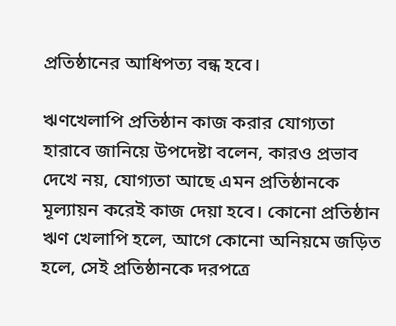প্রতিষ্ঠানের আধিপত্য বন্ধ হবে।

ঋণখেলাপি প্রতিষ্ঠান কাজ করার যোগ্যতা হারাবে জানিয়ে উপদেষ্টা বলেন, কারও প্রভাব দেখে নয়, যোগ্যতা আছে এমন প্রতিষ্ঠানকে মূল্যায়ন করেই কাজ দেয়া হবে। কোনো প্রতিষ্ঠান ঋণ খেলাপি হলে, আগে কোনো অনিয়মে জড়িত হলে, সেই প্রতিষ্ঠানকে দরপত্রে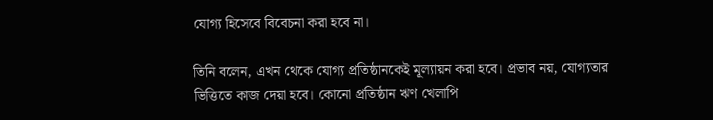যোগ্য হিসেবে বিবেচনা করা হবে না।

তিনি বলেন, এখন থেকে যোগ্য প্রতিষ্ঠানকেই মূল্যায়ন করা হবে। প্রভাব নয়, যোগ্যতার ভিত্তিতে কাজ দেয়া হবে। কোনো প্রতিষ্ঠান ঋণ খেলাপি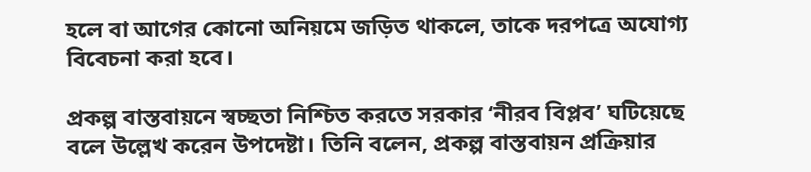হলে বা আগের কোনো অনিয়মে জড়িত থাকলে, তাকে দরপত্রে অযোগ্য বিবেচনা করা হবে।

প্রকল্প বাস্তবায়নে স্বচ্ছতা নিশ্চিত করতে সরকার ‘নীরব বিপ্লব’ ঘটিয়েছে বলে উল্লেখ করেন উপদেষ্টা। তিনি বলেন, প্রকল্প বাস্তবায়ন প্রক্রিয়ার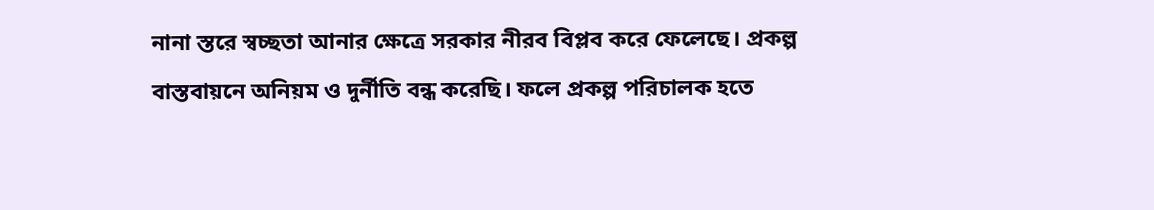নানা স্তরে স্বচ্ছতা আনার ক্ষেত্রে সরকার নীরব বিপ্লব করে ফেলেছে। প্রকল্প বাস্তবায়নে অনিয়ম ও দুর্নীতি বন্ধ করেছি। ফলে প্রকল্প পরিচালক হতে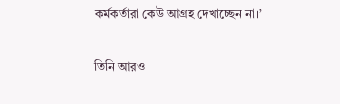কর্মকর্তারা কেউ আগ্রহ দেখাচ্ছেন না।’

তিনি আরও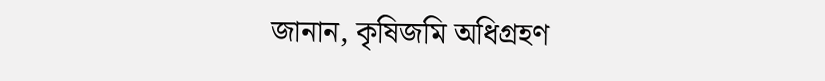জানান, কৃষিজমি অধিগ্রহণ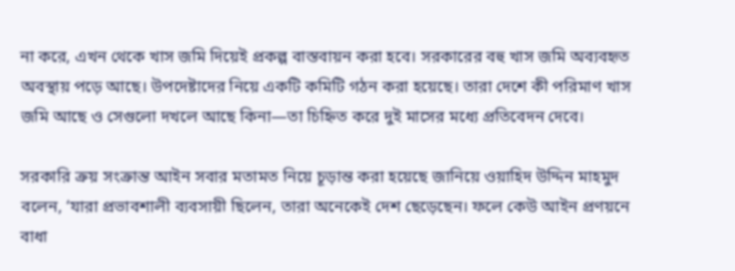না করে, এখন থেকে খাস জমি দিয়েই প্রকল্প বাস্তবায়ন করা হবে। সরকারের বহু খাস জমি অব্যবহৃত অবস্থায় পড়ে আছে। উপদেষ্টাদের নিয়ে একটি কমিটি গঠন করা হয়েছে। তারা দেশে কী পরিমাণ খাস জমি আছে ও সেগুলো দখলে আছে কিনা—তা চিহ্নিত করে দুই মাসের মধ্যে প্রতিবেদন দেবে।

সরকারি ক্রয় সংক্রান্ত আইন সবার মতামত নিয়ে চূড়ান্ত করা হয়েছে জানিয়ে ওয়াহিদ উদ্দিন মাহমুদ বলেন, ‘যারা প্রভাবশালী ব্যবসায়ী ছিলেন, তারা অনেকেই দেশ ছেড়েছেন। ফলে কেউ আইন প্রণয়নে বাধা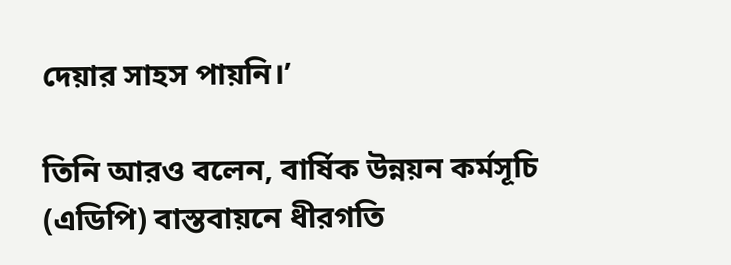দেয়ার সাহস পায়নি।’

তিনি আরও বলেন, বার্ষিক উন্নয়ন কর্মসূচি (এডিপি) বাস্তবায়নে ধীরগতি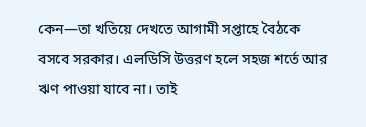কেন—তা খতিয়ে দেখতে আগামী সপ্তাহে বৈঠকে বসবে সরকার। এলডিসি উত্তরণ হলে সহজ শর্তে আর ঋণ পাওয়া যাবে না। তাই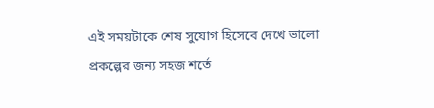এই সময়টাকে শেষ সুযোগ হিসেবে দেখে ভালো প্রকল্পের জন্য সহজ শর্তে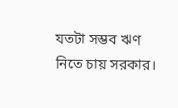যতটা সম্ভব ঋণ নিতে চায় সরকার।